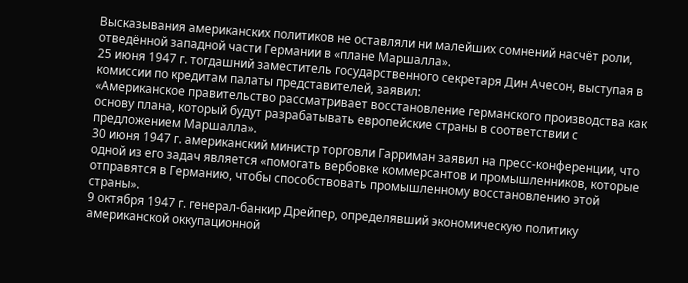Высказывания американских политиков не оставляли ни малейших сомнений насчёт роли, отведённой западной части Германии в «плане Маршалла».
25 июня 1947 г. тогдашний заместитель государственного секретаря Дин Ачесон, выступая в комиссии по кредитам палаты представителей, заявил:
«Американское правительство рассматривает восстановление германского производства как основу плана, который будут разрабатывать европейские страны в соответствии с предложением Маршалла».
30 июня 1947 г. американский министр торговли Гарриман заявил на пресс-конференции, что одной из его задач является «помогать вербовке коммерсантов и промышленников, которые отправятся в Германию, чтобы способствовать промышленному восстановлению этой страны».
9 октября 1947 г. генерал-банкир Дрейпер, определявший экономическую политику американской оккупационной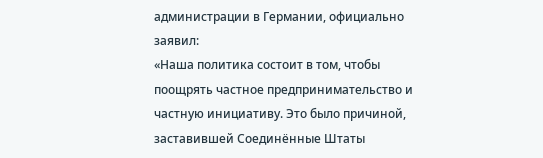администрации в Германии, официально заявил:
«Наша политика состоит в том, чтобы поощрять частное предпринимательство и частную инициативу. Это было причиной, заставившей Соединённые Штаты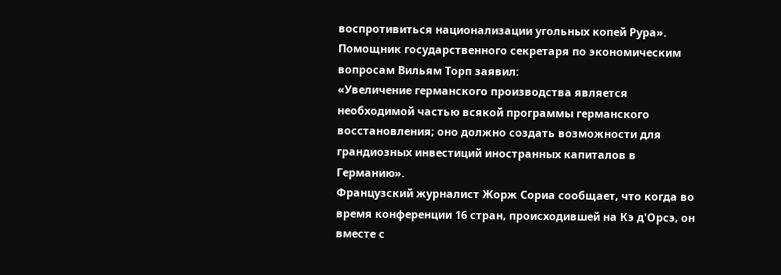воспротивиться национализации угольных копей Рура».
Помощник государственного секретаря по экономическим вопросам Вильям Торп заявил:
«Увеличение германского производства является необходимой частью всякой программы германского восстановления; оно должно создать возможности для грандиозных инвестиций иностранных капиталов в Германию».
Французский журналист Жорж Сориа сообщает, что когда во время конференции 16 стран, происходившей на Кэ д'Орсэ, он вместе с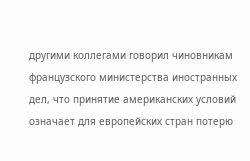другими коллегами говорил чиновникам французского министерства иностранных дел, что принятие американских условий означает для европейских стран потерю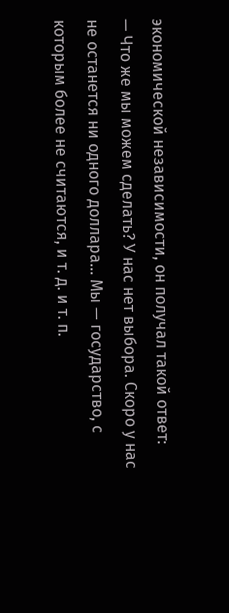экономической независимости, он получал такой ответ:
— Что же мы можем сделать? У нас нет выбора. Скоро у нас не останется ни одного доллара… Мы — государство, с которым более не считаются, и т. д. и т. п.